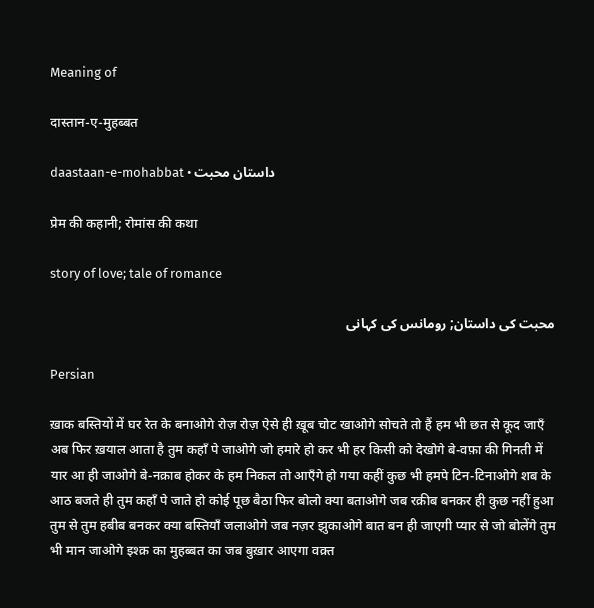Meaning of

दास्तान-ए-मुहब्बत

daastaan-e-mohabbat • داستان محبت

प्रेम की कहानी; रोमांस की कथा

story of love; tale of romance

محبت کی داستان; رومانس کی کہانی

Persian

ख़ाक बस्तियों में घर रेत के बनाओगे रोज़ रोज़ ऐसे ही ख़ूब चोट खाओगे सोचते तो हैं हम भी छत से कूद जाएँ अब फिर ख़याल आता है तुम कहाँ पे जाओगे जो हमारे हो कर भी हर किसी को देखोगे बे-वफ़ा की गिनती में यार आ ही जाओगे बे-नक़ाब होकर के हम निकल तो आएँगे हो गया कहीं कुछ भी हमपे टिन-टिनाओगे शब के आठ बजते ही तुम कहाँ पे जाते हो कोई पूछ बैठा फिर बोलो क्या बताओगे जब रक़ीब बनकर ही कुछ नहीं हुआ तुम से तुम हबीब बनकर क्या बस्तियाँ जलाओगे जब नज़र झुकाओगे बात बन ही जाएगी प्यार से जो बोलेंगे तुम भी मान जाओगे इश्क़ का मुहब्बत का जब बुख़ार आएगा वक़्त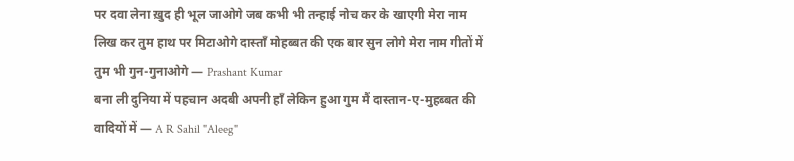पर दवा लेना ख़ुद ही भूल जाओगे जब कभी भी तन्हाई नोच कर के खाएगी मेरा नाम लिख कर तुम हाथ पर मिटाओगे दास्ताँ मोहब्बत की एक बार सुन लोगे मेरा नाम गीतों में तुम भी गुन-गुनाओगे — Prashant Kumar
बना ली दुनिया में पहचान अदबी अपनी हाँ लेकिन हुआ गुम मैं दास्तान-ए-मुहब्बत की वादियों में — A R Sahil "Aleeg"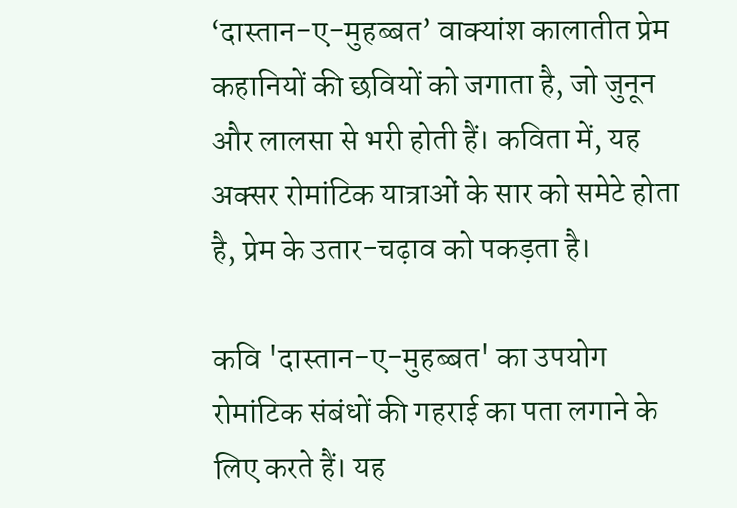‘दास्तान-ए-मुहब्बत’ वाक्यांश कालातीत प्रेम कहानियों की छवियों को जगाता है, जो जुनून और लालसा से भरी होती हैं। कविता में, यह अक्सर रोमांटिक यात्राओं के सार को समेटे होता है, प्रेम के उतार-चढ़ाव को पकड़ता है।

कवि 'दास्तान-ए-मुहब्बत' का उपयोग रोमांटिक संबंधों की गहराई का पता लगाने के लिए करते हैं। यह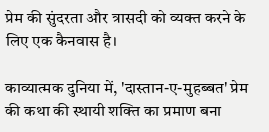प्रेम की सुंदरता और त्रासदी को व्यक्त करने के लिए एक कैनवास है।

काव्यात्मक दुनिया में, 'दास्तान-ए-मुहब्बत' प्रेम की कथा की स्थायी शक्ति का प्रमाण बना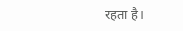रहता है।